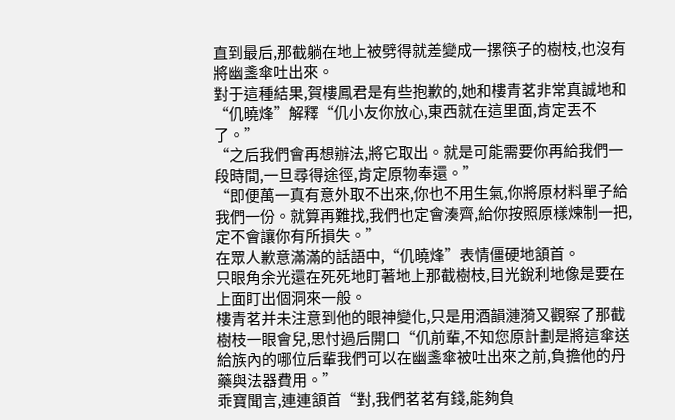直到最后,那截躺在地上被劈得就差變成一摞筷子的樹枝,也沒有將幽盞傘吐出來。
對于這種結果,賀樓鳳君是有些抱歉的,她和樓青茗非常真誠地和“仉曉烽”解釋“仉小友你放心,東西就在這里面,肯定丟不了。”
“之后我們會再想辦法,將它取出。就是可能需要你再給我們一段時間,一旦尋得途徑,肯定原物奉還。”
“即便萬一真有意外取不出來,你也不用生氣,你將原材料單子給我們一份。就算再難找,我們也定會湊齊,給你按照原樣煉制一把,定不會讓你有所損失。”
在眾人歉意滿滿的話語中,“仉曉烽”表情僵硬地頷首。
只眼角余光還在死死地盯著地上那截樹枝,目光銳利地像是要在上面盯出個洞來一般。
樓青茗并未注意到他的眼神變化,只是用酒韻漣漪又觀察了那截樹枝一眼會兒,思忖過后開口“仉前輩,不知您原計劃是將這傘送給族內的哪位后輩我們可以在幽盞傘被吐出來之前,負擔他的丹藥與法器費用。”
乖寶聞言,連連頷首“對,我們茗茗有錢,能夠負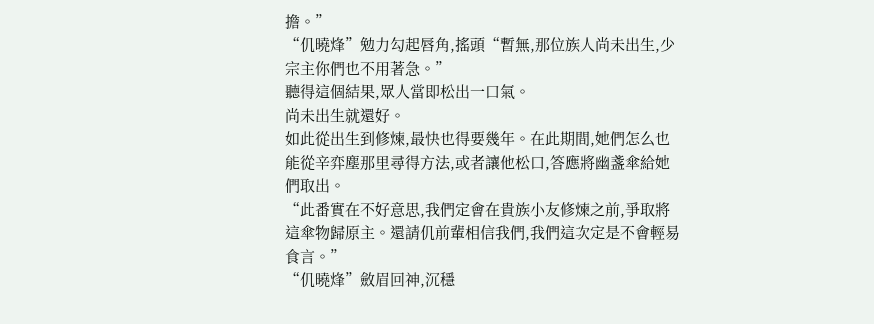擔。”
“仉曉烽”勉力勾起唇角,搖頭“暫無,那位族人尚未出生,少宗主你們也不用著急。”
聽得這個結果,眾人當即松出一口氣。
尚未出生就還好。
如此從出生到修煉,最快也得要幾年。在此期間,她們怎么也能從辛弈塵那里尋得方法,或者讓他松口,答應將幽盞傘給她們取出。
“此番實在不好意思,我們定會在貴族小友修煉之前,爭取將這傘物歸原主。還請仉前輩相信我們,我們這次定是不會輕易食言。”
“仉曉烽”斂眉回神,沉穩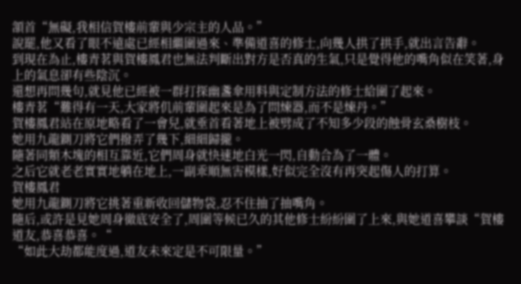頷首“無礙,我相信賀樓前輩與少宗主的人品。”
說罷,他又看了眼不遠處已經相繼圍過來、準備道喜的修士,向幾人拱了拱手,就出言告辭。
到現在為止,樓青茗與賀樓鳳君也無法判斷出對方是否真的生氣,只是覺得他的嘴角似在笑著,身上的氣息卻有些陰沉。
還想再問幾句,就見他已經被一群打探幽盞傘用料與定制方法的修士給圍了起來。
樓青茗“難得有一天,大家將仉前輩圍起來是為了問煉器,而不是煉丹。”
賀樓鳳君站在原地略看了一會兒,就垂首看著地上被劈成了不知多少段的蝕骨玄桑樹枝。
她用九龍鍘刀將它們撥弄了幾下,細細歸攏。
隨著同類木塊的相互靠近,它們周身就快速地白光一閃,自動合為了一體。
之后它就老老實實地躺在地上,一副乖順無害模樣,好似完全沒有再突起傷人的打算。
賀樓鳳君
她用九龍鍘刀將它挑著重新收回儲物袋,忍不住抽了抽嘴角。
隨后,或許是見她周身徹底安全了,周圍等候已久的其他修士紛紛圍了上來,與她道喜攀談“賀樓道友,恭喜恭喜。“
“如此大劫都能度過,道友未來定是不可限量。”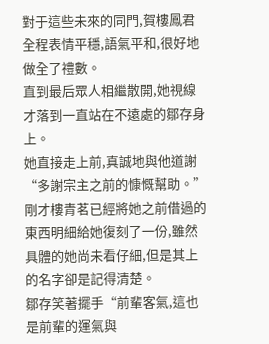對于這些未來的同門,賀樓鳳君全程表情平穩,語氣平和,很好地做全了禮數。
直到最后眾人相繼散開,她視線才落到一直站在不遠處的鄒存身上。
她直接走上前,真誠地與他道謝“多謝宗主之前的慷慨幫助。”
剛才樓青茗已經將她之前借過的東西明細給她復刻了一份,雖然具體的她尚未看仔細,但是其上的名字卻是記得清楚。
鄒存笑著擺手“前輩客氣,這也是前輩的運氣與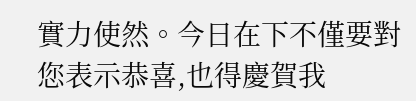實力使然。今日在下不僅要對您表示恭喜,也得慶賀我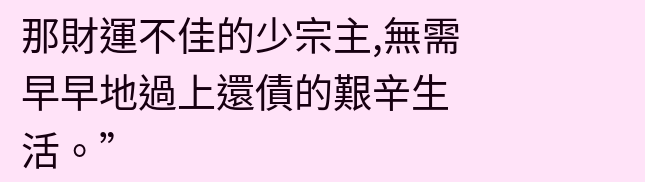那財運不佳的少宗主,無需早早地過上還債的艱辛生活。”